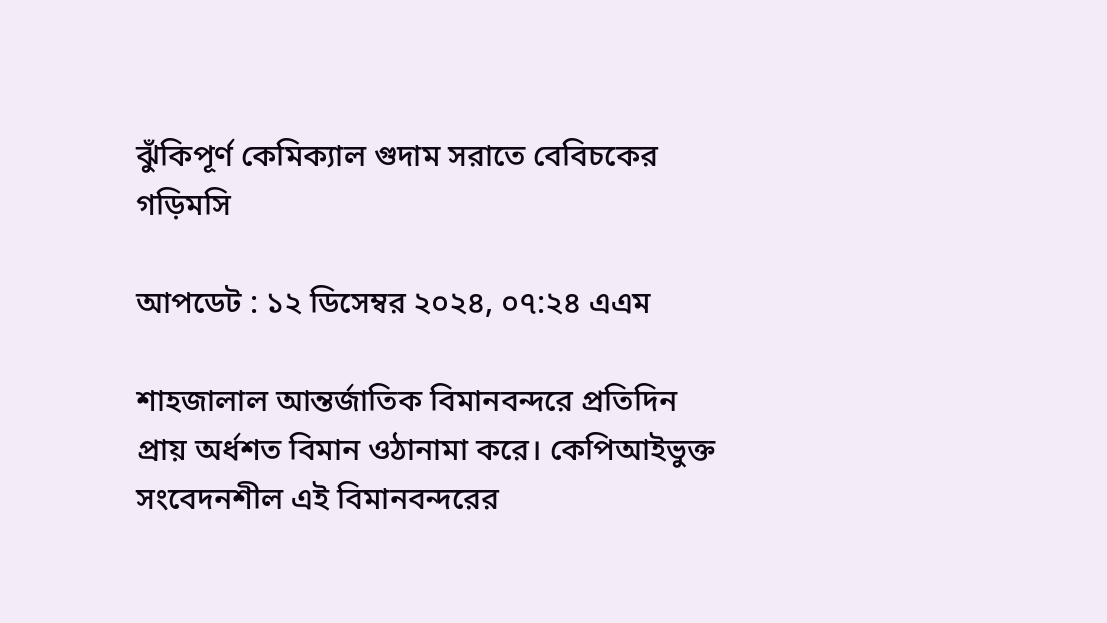ঝুঁকিপূর্ণ কেমিক্যাল গুদাম সরাতে বেবিচকের গড়িমসি

আপডেট : ১২ ডিসেম্বর ২০২৪, ০৭:২৪ এএম

শাহজালাল আন্তর্জাতিক বিমানবন্দরে প্রতিদিন প্রায় অর্ধশত বিমান ওঠানামা করে। কেপিআইভুক্ত সংবেদনশীল এই বিমানবন্দরের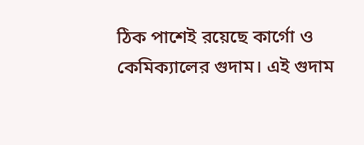ঠিক পাশেই রয়েছে কার্গো ও কেমিক্যালের গুদাম। এই গুদাম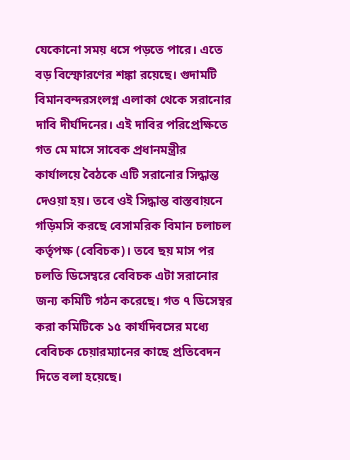যেকোনো সময় ধসে পড়তে পারে। এতে বড় বিস্ফোরণের শঙ্কা রয়েছে। গুদামটি বিমানবন্দরসংলগ্ন এলাকা থেকে সরানোর দাবি দীর্ঘদিনের। এই দাবির পরিপ্রেক্ষিতে গত মে মাসে সাবেক প্রধানমন্ত্রীর কার্যালয়ে বৈঠকে এটি সরানোর সিদ্ধান্ত দেওয়া হয়। তবে ওই সিদ্ধান্ত বাস্তবায়নে গড়িমসি করছে বেসামরিক বিমান চলাচল কর্তৃপক্ষ (বেবিচক)। তবে ছয় মাস পর চলতি ডিসেম্বরে বেবিচক এটা সরানোর জন্য কমিটি গঠন করেছে। গত ৭ ডিসেম্বর করা কমিটিকে ১৫ কার্যদিবসের মধ্যে বেবিচক চেয়ারম্যানের কাছে প্রতিবেদন দিতে বলা হয়েছে।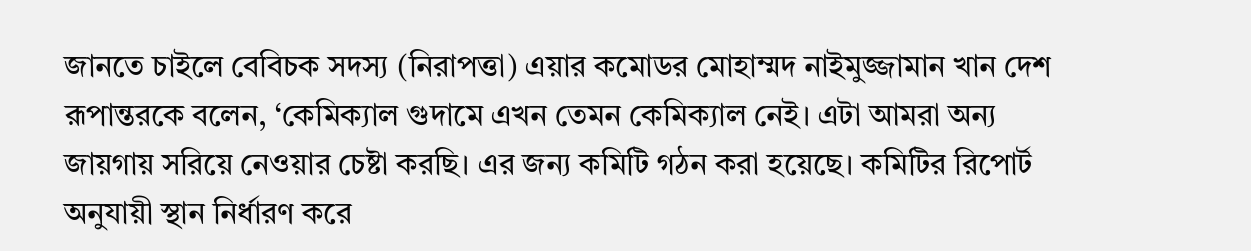জানতে চাইলে বেবিচক সদস্য (নিরাপত্তা) এয়ার কমোডর মোহাম্মদ নাইমুজ্জামান খান দেশ রূপান্তরকে বলেন, ‘কেমিক্যাল গুদামে এখন তেমন কেমিক্যাল নেই। এটা আমরা অন্য জায়গায় সরিয়ে নেওয়ার চেষ্টা করছি। এর জন্য কমিটি গঠন করা হয়েছে। কমিটির রিপোর্ট অনুযায়ী স্থান নির্ধারণ করে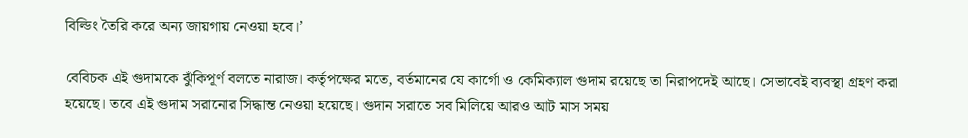বিল্ডিং তৈরি করে অন্য জায়গায় নেওয়া হবে।’

বেবিচক এই গুদামকে ঝুঁকিপূর্ণ বলতে নারাজ। কর্তৃপক্ষের মতে, বর্তমানের যে কার্গো ও কেমিক্যাল গুদাম রয়েছে তা নিরাপদেই আছে। সেভাবেই ব্যবস্থা গ্রহণ করা হয়েছে। তবে এই গুদাম সরানোর সিদ্ধান্ত নেওয়া হয়েছে। গুদান সরাতে সব মিলিয়ে আরও আট মাস সময়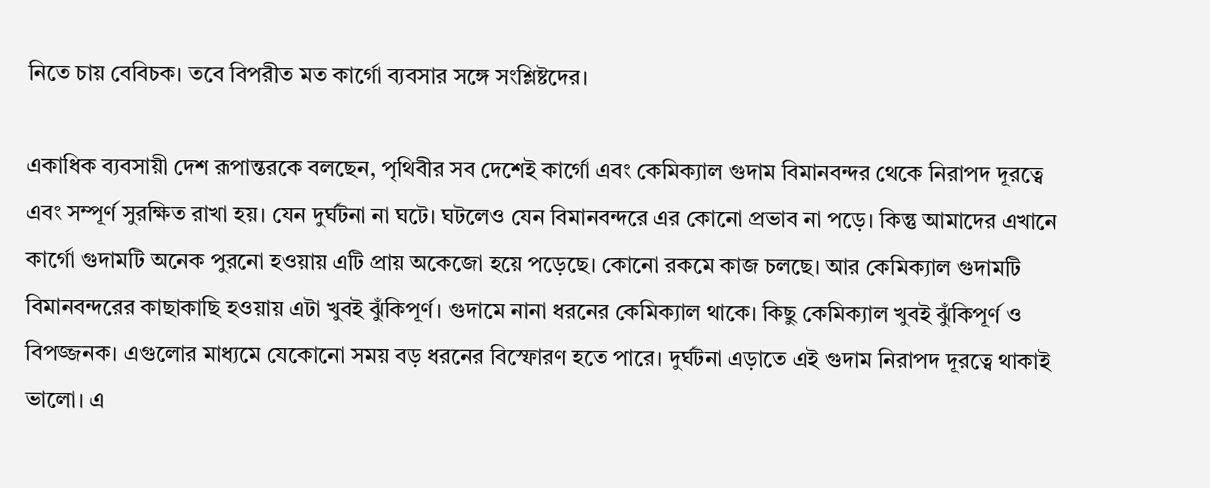নিতে চায় বেবিচক। তবে বিপরীত মত কার্গো ব্যবসার সঙ্গে সংশ্লিষ্টদের।

একাধিক ব্যবসায়ী দেশ রূপান্তরকে বলছেন, পৃথিবীর সব দেশেই কার্গো এবং কেমিক্যাল গুদাম বিমানবন্দর থেকে নিরাপদ দূরত্বে এবং সম্পূর্ণ সুরক্ষিত রাখা হয়। যেন দুর্ঘটনা না ঘটে। ঘটলেও যেন বিমানবন্দরে এর কোনো প্রভাব না পড়ে। কিন্তু আমাদের এখানে কার্গো গুদামটি অনেক পুরনো হওয়ায় এটি প্রায় অকেজো হয়ে পড়েছে। কোনো রকমে কাজ চলছে। আর কেমিক্যাল গুদামটি বিমানবন্দরের কাছাকাছি হওয়ায় এটা খুবই ঝুঁকিপূর্ণ। গুদামে নানা ধরনের কেমিক্যাল থাকে। কিছু কেমিক্যাল খুবই ঝুঁকিপূর্ণ ও বিপজ্জনক। এগুলোর মাধ্যমে যেকোনো সময় বড় ধরনের বিস্ফোরণ হতে পারে। দুর্ঘটনা এড়াতে এই গুদাম নিরাপদ দূরত্বে থাকাই ভালো। এ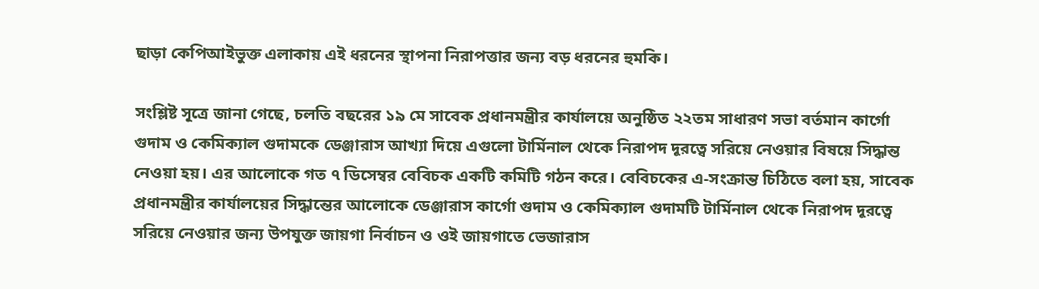ছাড়া কেপিআইভুক্ত এলাকায় এই ধরনের স্থাপনা নিরাপত্তার জন্য বড় ধরনের হুমকি।

সংশ্লিষ্ট সূত্রে জানা গেছে, চলতি বছরের ১৯ মে সাবেক প্রধানমন্ত্রীর কার্যালয়ে অনুষ্ঠিত ২২তম সাধারণ সভা বর্তমান কার্গো গুদাম ও কেমিক্যাল গুদামকে ডেঞ্জারাস আখ্যা দিয়ে এগুলো টার্মিনাল থেকে নিরাপদ দূরত্বে সরিয়ে নেওয়ার বিষয়ে সিদ্ধান্ত নেওয়া হয়। এর আলোকে গত ৭ ডিসেম্বর বেবিচক একটি কমিটি গঠন করে। বেবিচকের এ-সংক্রান্ত চিঠিতে বলা হয়, সাবেক প্রধানমন্ত্রীর কার্যালয়ের সিদ্ধান্তের আলোকে ডেঞ্জারাস কার্গো গুদাম ও কেমিক্যাল গুদামটি টার্মিনাল থেকে নিরাপদ দূরত্বে সরিয়ে নেওয়ার জন্য উপযুক্ত জায়গা নির্বাচন ও ওই জায়গাতে ভেজারাস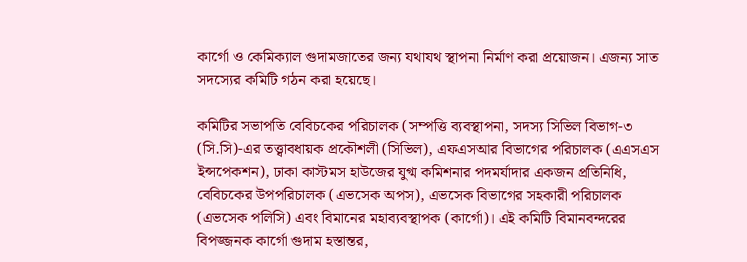কার্গো ও কেমিক্যাল গুদামজাতের জন্য যথাযথ স্থাপনা নির্মাণ করা প্রয়োজন। এজন্য সাত সদস্যের কমিটি গঠন করা হয়েছে।

কমিটির সভাপতি বেবিচকের পরিচালক (সম্পত্তি ব্যবস্থাপনা, সদস্য সিভিল বিভাগ-৩ (সি.সি)-এর তত্ত্বাবধায়ক প্রকৌশলী (সিভিল), এফএসআর বিভাগের পরিচালক (এএসএস ইন্সপেকশন), ঢাকা কাস্টমস হাউজের যুগ্ম কমিশনার পদমর্যাদার একজন প্রতিনিধি, বেবিচকের উপপরিচালক (এভসেক অপস), এভসেক বিভাগের সহকারী পরিচালক (এভসেক পলিসি) এবং বিমানের মহাব্যবস্থাপক (কার্গো)। এই কমিটি বিমানবন্দরের বিপজ্জনক কার্গো গুদাম হস্তান্তর,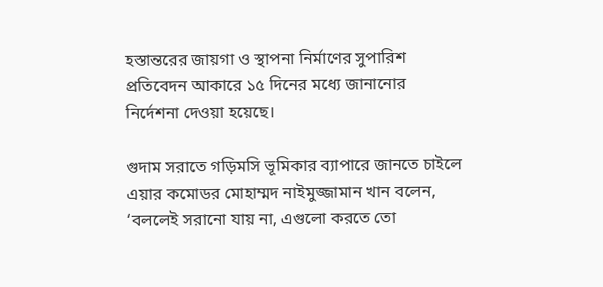হস্তান্তরের জায়গা ও স্থাপনা নির্মাণের সুপারিশ প্রতিবেদন আকারে ১৫ দিনের মধ্যে জানানোর নির্দেশনা দেওয়া হয়েছে।

গুদাম সরাতে গড়িমসি ভূমিকার ব্যাপারে জানতে চাইলে এয়ার কমোডর মোহাম্মদ নাইমুজ্জামান খান বলেন, ‘বললেই সরানো যায় না, এগুলো করতে তো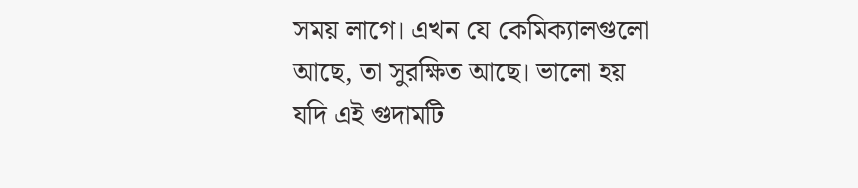সময় লাগে। এখন যে কেমিক্যালগুলো আছে, তা সুরক্ষিত আছে। ভালো হয় যদি এই গুদামটি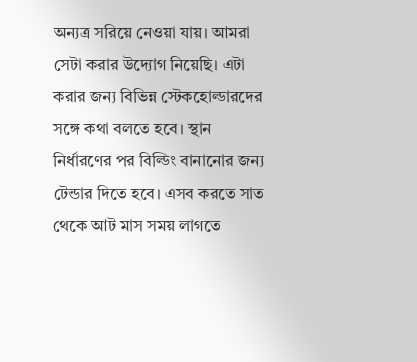অন্যত্র সরিয়ে নেওয়া যায়। আমরা সেটা করার উদ্যোগ নিয়েছি। এটা করার জন্য বিভিন্ন স্টেকহোল্ডারদের সঙ্গে কথা বলতে হবে। স্থান নির্ধারণের পর বিল্ডিং বানানোর জন্য টেন্ডার দিতে হবে। এসব করতে সাত থেকে আট মাস সময় লাগতে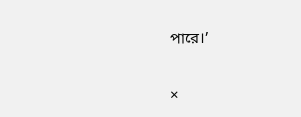পারে।’

×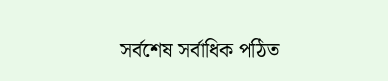সর্বশেষ সর্বাধিক পঠিত